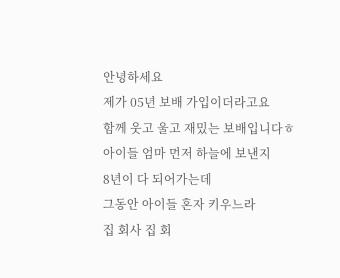안녕하세요
제가 05년 보배 가입이더라고요
함께 웃고 울고 재밌는 보배입니다ㅎ
아이들 엄마 먼저 하늘에 보낸지
8년이 다 되어가는데
그동안 아이들 혼자 키우느라
집 회사 집 회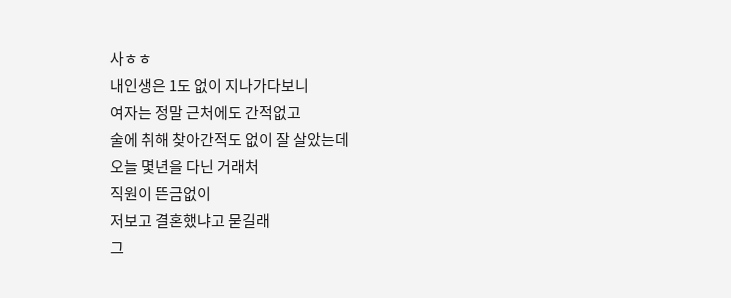사ㅎㅎ
내인생은 1도 없이 지나가다보니
여자는 정말 근처에도 간적없고
술에 취해 찾아간적도 없이 잘 살았는데
오늘 몇년을 다닌 거래처
직원이 뜬금없이
저보고 결혼했냐고 묻길래
그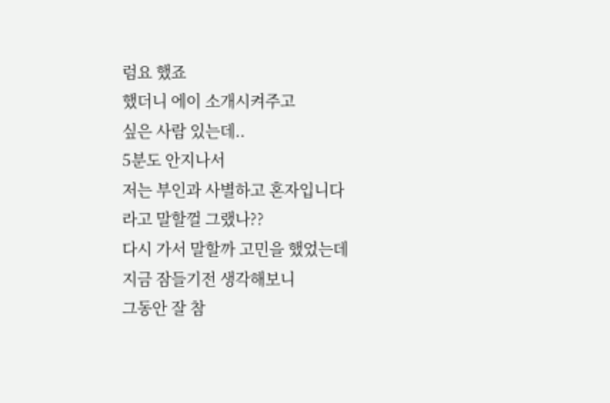럼요 했죠
했더니 에이 소개시켜주고
싶은 사람 있는데..
5분도 안지나서
저는 부인과 사별하고 혼자입니다
라고 말할껄 그랬나??
다시 가서 말할까 고민을 했었는데
지금 잠들기전 생각해보니
그동안 잘 참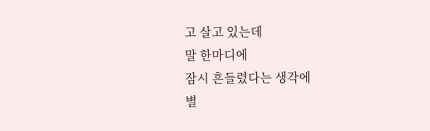고 살고 있는데
말 한마디에
잠시 흔들렸다는 생각에
별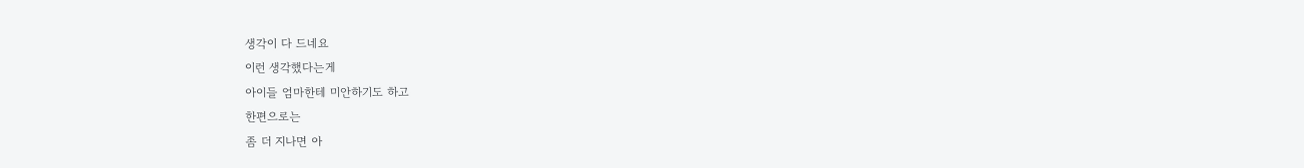생각이 다 드네요
이런 생각했다는게
아이들 엄마한테 미안하기도 하고
한편으로는
좀 더 지나면 아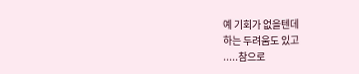예 기회가 없을텐데
하는 두려움도 있고
.....참으로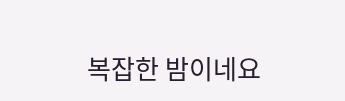복잡한 밤이네요